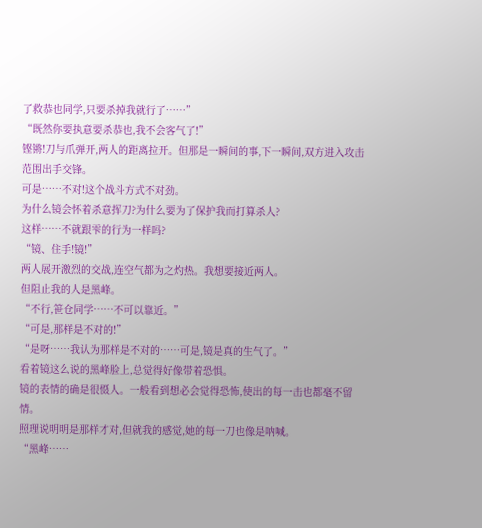了救恭也同学,只要杀掉我就行了……”
“既然你要执意要杀恭也,我不会客气了!”
铿锵!刀与爪弹开,两人的距离拉开。但那是一瞬间的事,下一瞬间,双方进入攻击范围出手交锋。
可是……不对!这个战斗方式不对劲。
为什么镜会怀着杀意挥刀?为什么要为了保护我而打算杀人?
这样……不就跟雫的行为一样吗?
“镜、住手!镜!”
两人展开激烈的交战,连空气都为之灼热。我想要接近两人。
但阻止我的人是黑峰。
“不行,笹仓同学……不可以靠近。”
“可是,那样是不对的!”
“是呀……我认为那样是不对的……可是,镜是真的生气了。”
看着镜这么说的黑峰脸上,总觉得好像带着恐惧。
镜的表情的确是很慑人。一般看到想必会觉得恐怖,使出的每一击也都毫不留情。
照理说明明是那样才对,但就我的感觉,她的每一刀也像是呐喊。
“黑峰……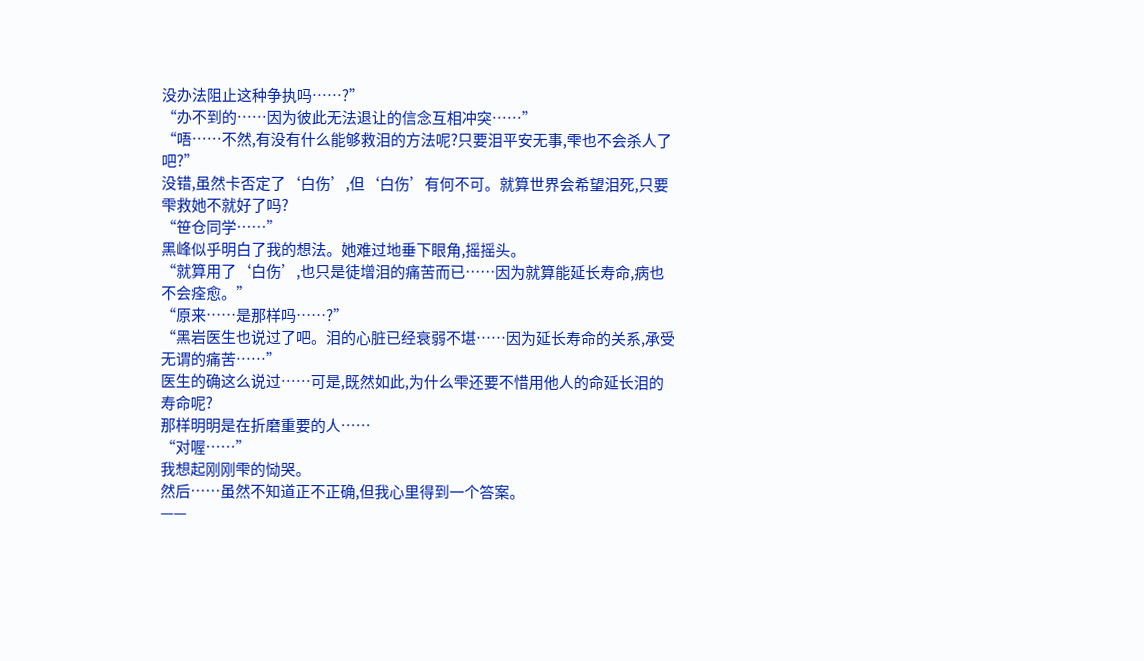没办法阻止这种争执吗……?”
“办不到的……因为彼此无法退让的信念互相冲突……”
“唔……不然,有没有什么能够救泪的方法呢?只要泪平安无事,雫也不会杀人了吧?”
没错,虽然卡否定了‘白伤’,但‘白伤’有何不可。就算世界会希望泪死,只要雫救她不就好了吗?
“笹仓同学……”
黑峰似乎明白了我的想法。她难过地垂下眼角,摇摇头。
“就算用了‘白伤’,也只是徒增泪的痛苦而已……因为就算能延长寿命,病也不会痊愈。”
“原来……是那样吗……?”
“黑岩医生也说过了吧。泪的心脏已经衰弱不堪……因为延长寿命的关系,承受无谓的痛苦……”
医生的确这么说过……可是,既然如此,为什么雫还要不惜用他人的命延长泪的寿命呢?
那样明明是在折磨重要的人……
“对喔……”
我想起刚刚雫的恸哭。
然后……虽然不知道正不正确,但我心里得到一个答案。
——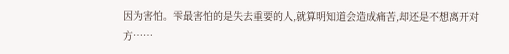因为害怕。雫最害怕的是失去重要的人,就算明知道会造成痛苦,却还是不想离开对方……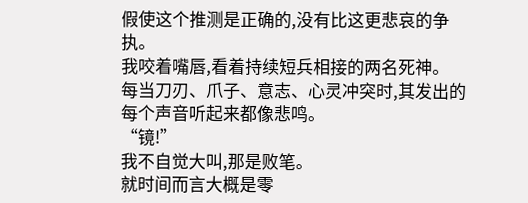假使这个推测是正确的,没有比这更悲哀的争执。
我咬着嘴唇,看着持续短兵相接的两名死神。
每当刀刃、爪子、意志、心灵冲突时,其发出的每个声音听起来都像悲鸣。
“镜!”
我不自觉大叫,那是败笔。
就时间而言大概是零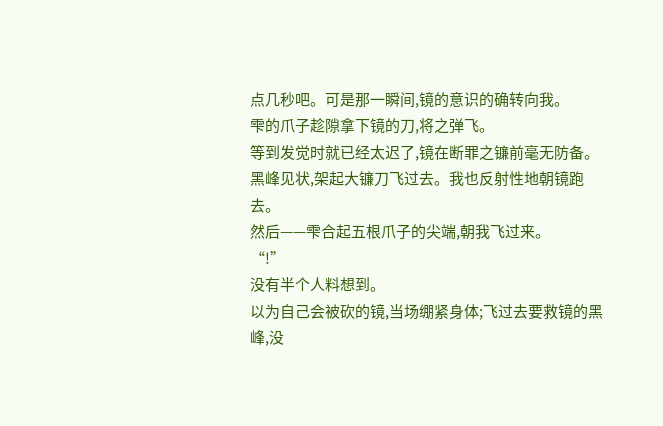点几秒吧。可是那一瞬间,镜的意识的确转向我。
雫的爪子趁隙拿下镜的刀,将之弹飞。
等到发觉时就已经太迟了,镜在断罪之镰前毫无防备。
黑峰见状,架起大镰刀飞过去。我也反射性地朝镜跑去。
然后——雫合起五根爪子的尖端,朝我飞过来。
“!”
没有半个人料想到。
以为自己会被砍的镜,当场绷紧身体;飞过去要救镜的黑峰,没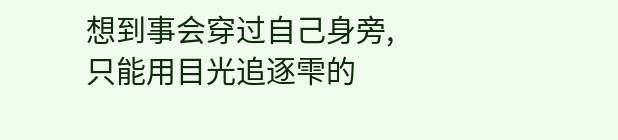想到事会穿过自己身旁,
只能用目光追逐雫的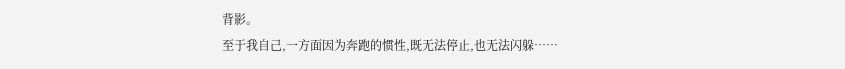背影。
至于我自己,一方面因为奔跑的惯性,既无法停止,也无法闪躲……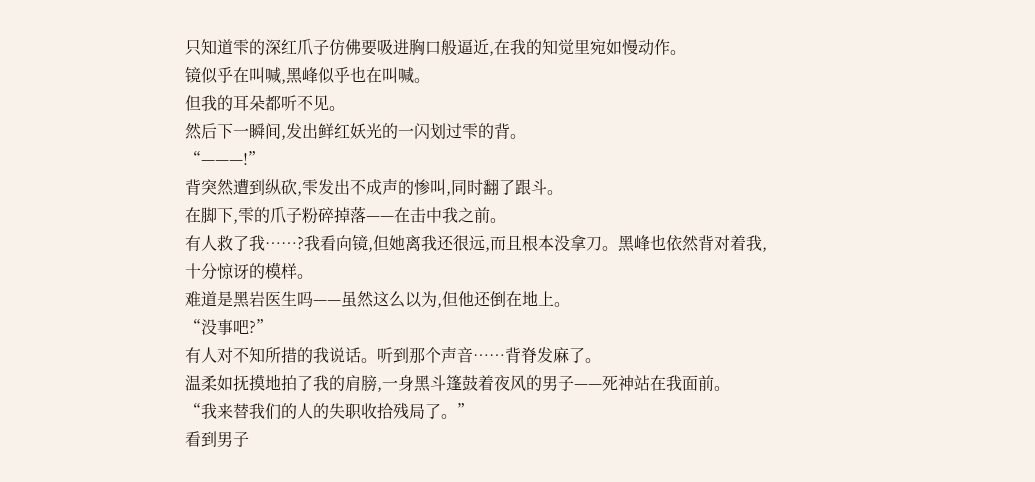只知道雫的深红爪子仿佛要吸进胸口般逼近,在我的知觉里宛如慢动作。
镜似乎在叫喊,黑峰似乎也在叫喊。
但我的耳朵都听不见。
然后下一瞬间,发出鲜红妖光的一闪划过雫的背。
“———!”
背突然遭到纵砍,雫发出不成声的惨叫,同时翻了跟斗。
在脚下,雫的爪子粉碎掉落——在击中我之前。
有人救了我……?我看向镜,但她离我还很远,而且根本没拿刀。黑峰也依然背对着我,
十分惊讶的模样。
难道是黑岩医生吗——虽然这么以为,但他还倒在地上。
“没事吧?”
有人对不知所措的我说话。听到那个声音……背脊发麻了。
温柔如抚摸地拍了我的肩膀,一身黑斗篷鼓着夜风的男子——死神站在我面前。
“我来替我们的人的失职收拾残局了。”
看到男子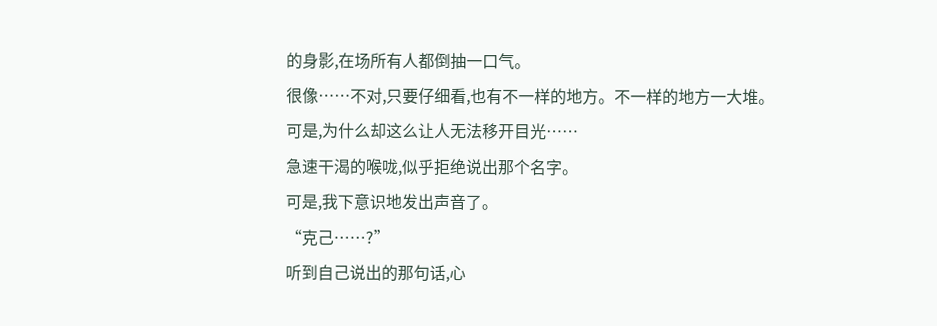的身影,在场所有人都倒抽一口气。
很像……不对,只要仔细看,也有不一样的地方。不一样的地方一大堆。
可是,为什么却这么让人无法移开目光……
急速干渴的喉咙,似乎拒绝说出那个名字。
可是,我下意识地发出声音了。
“克己……?”
听到自己说出的那句话,心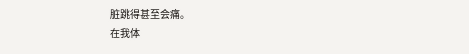脏跳得甚至会痛。
在我体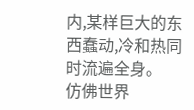内,某样巨大的东西蠢动,冷和热同时流遍全身。
仿佛世界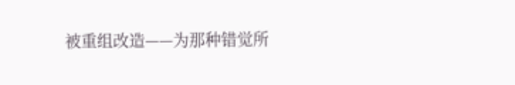被重组改造——为那种错觉所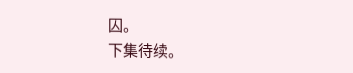囚。
下集待续。